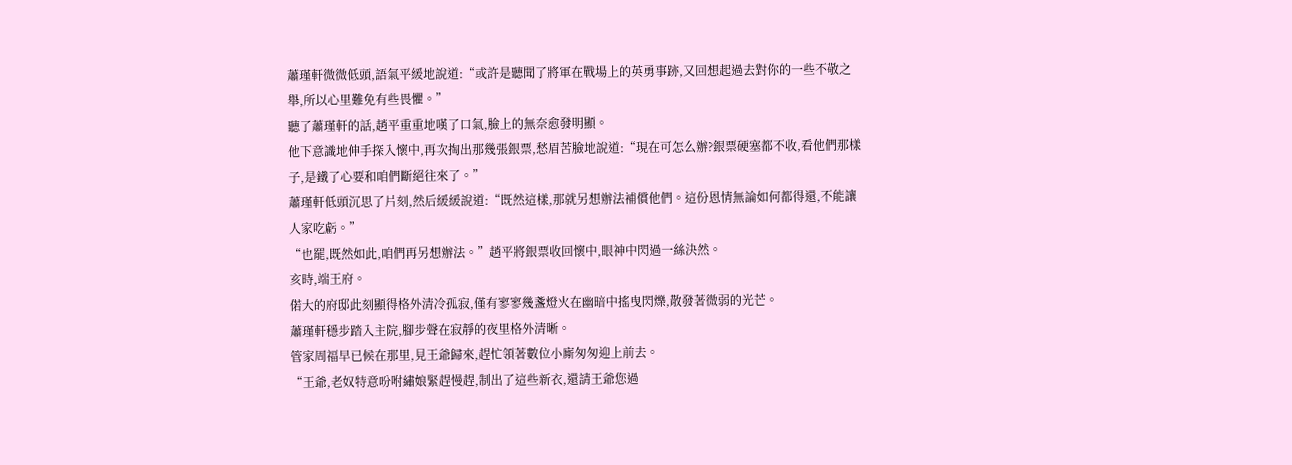蕭瑾軒微微低頭,語氣平緩地說道:“或許是聽聞了將軍在戰場上的英勇事跡,又回想起過去對你的一些不敬之舉,所以心里難免有些畏懼。”
聽了蕭瑾軒的話,趙平重重地嘆了口氣,臉上的無奈愈發明顯。
他下意識地伸手探入懷中,再次掏出那幾張銀票,愁眉苦臉地說道:“現在可怎么辦?銀票硬塞都不收,看他們那樣子,是鐵了心要和咱們斷絕往來了。”
蕭瑾軒低頭沉思了片刻,然后緩緩說道:“既然這樣,那就另想辦法補償他們。這份恩情無論如何都得還,不能讓人家吃虧。”
“也罷,既然如此,咱們再另想辦法。”趙平將銀票收回懷中,眼神中閃過一絲決然。
亥時,端王府。
偌大的府邸此刻顯得格外清冷孤寂,僅有寥寥幾盞燈火在幽暗中搖曳閃爍,散發著微弱的光芒。
蕭瑾軒穩步踏入主院,腳步聲在寂靜的夜里格外清晰。
管家周福早已候在那里,見王爺歸來,趕忙領著數位小廝匆匆迎上前去。
“王爺,老奴特意吩咐繡娘緊趕慢趕,制出了這些新衣,還請王爺您過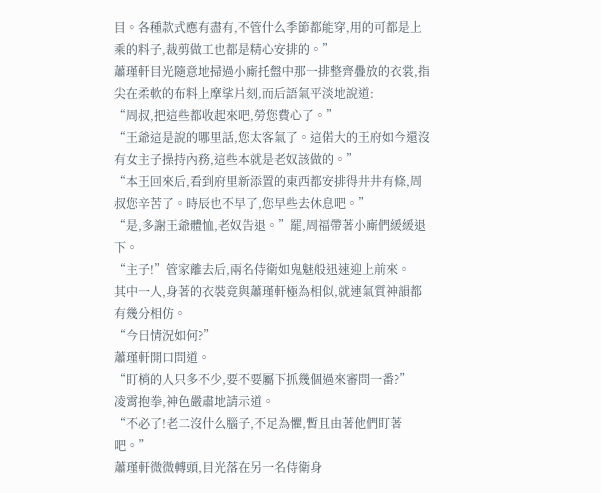目。各種款式應有盡有,不管什么季節都能穿,用的可都是上乘的料子,裁剪做工也都是精心安排的。”
蕭瑾軒目光隨意地掃過小廝托盤中那一排整齊疊放的衣裳,指尖在柔軟的布料上摩挲片刻,而后語氣平淡地說道:
“周叔,把這些都收起來吧,勞您費心了。”
“王爺這是說的哪里話,您太客氣了。這偌大的王府如今還沒有女主子操持內務,這些本就是老奴該做的。”
“本王回來后,看到府里新添置的東西都安排得井井有條,周叔您辛苦了。時辰也不早了,您早些去休息吧。”
“是,多謝王爺體恤,老奴告退。”罷,周福帶著小廝們緩緩退下。
“主子!”管家離去后,兩名侍衛如鬼魅般迅速迎上前來。
其中一人,身著的衣裝竟與蕭瑾軒極為相似,就連氣質神韻都有幾分相仿。
“今日情況如何?”
蕭瑾軒開口問道。
“盯梢的人只多不少,要不要屬下抓幾個過來審問一番?”
凌霄抱拳,神色嚴肅地請示道。
“不必了!老二沒什么腦子,不足為懼,暫且由著他們盯著吧。”
蕭瑾軒微微轉頭,目光落在另一名侍衛身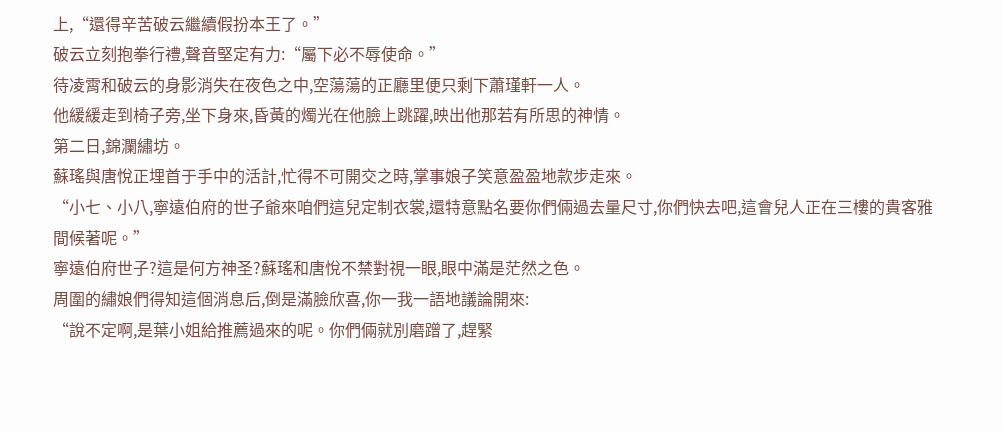上,“還得辛苦破云繼續假扮本王了。”
破云立刻抱拳行禮,聲音堅定有力:“屬下必不辱使命。”
待凌霄和破云的身影消失在夜色之中,空蕩蕩的正廳里便只剩下蕭瑾軒一人。
他緩緩走到椅子旁,坐下身來,昏黃的燭光在他臉上跳躍,映出他那若有所思的神情。
第二日,錦瀾繡坊。
蘇瑤與唐悅正埋首于手中的活計,忙得不可開交之時,掌事娘子笑意盈盈地款步走來。
“小七、小八,寧遠伯府的世子爺來咱們這兒定制衣裳,還特意點名要你們倆過去量尺寸,你們快去吧,這會兒人正在三樓的貴客雅間候著呢。”
寧遠伯府世子?這是何方神圣?蘇瑤和唐悅不禁對視一眼,眼中滿是茫然之色。
周圍的繡娘們得知這個消息后,倒是滿臉欣喜,你一我一語地議論開來:
“說不定啊,是葉小姐給推薦過來的呢。你們倆就別磨蹭了,趕緊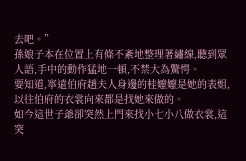去吧。”
孫娘子本在位置上有條不紊地整理著繡線,聽到眾人語,手中的動作猛地一頓,不禁大為驚愕。
要知道,寧遠伯府趙夫人身邊的桂嬤嬤是她的表姐,以往伯府的衣裳向來都是找她來做的。
如今這世子爺卻突然上門來找小七小八做衣裳,這突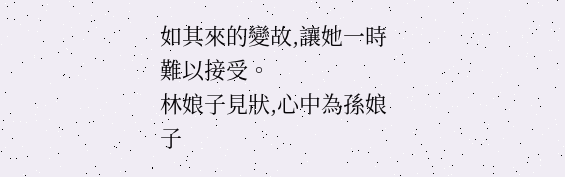如其來的變故,讓她一時難以接受。
林娘子見狀,心中為孫娘子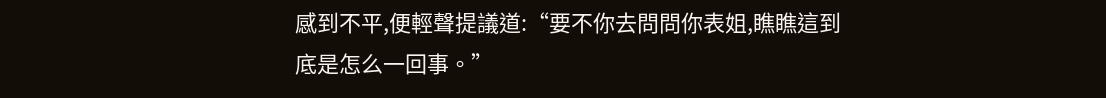感到不平,便輕聲提議道:“要不你去問問你表姐,瞧瞧這到底是怎么一回事。”